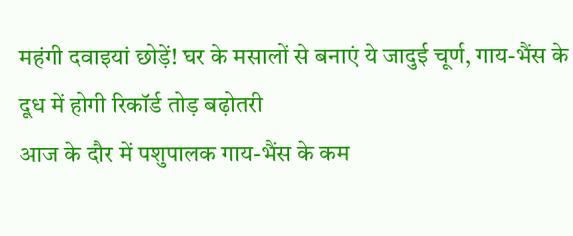महंगी दवाइयां छोड़ें! घर के मसालों से बनाएं ये जादुई चूर्ण, गाय-भैंस के दूध में होगी रिकॉर्ड तोड़ बढ़ोतरी
आज के दौर में पशुपालक गाय-भैंस के कम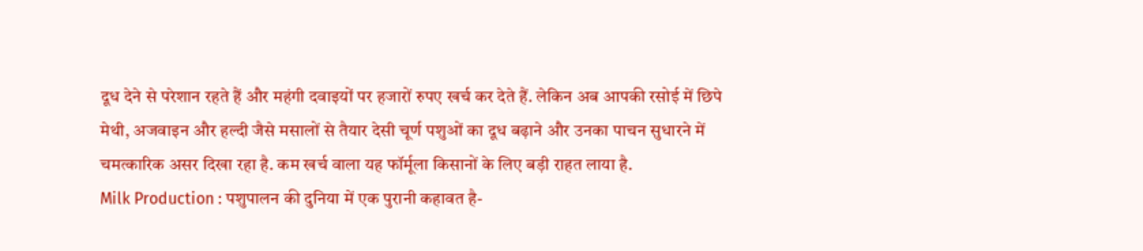दूध देने से परेशान रहते हैं और महंगी दवाइयों पर हजारों रुपए खर्च कर देते हैं. लेकिन अब आपकी रसोई में छिपे मेथी, अजवाइन और हल्दी जैसे मसालों से तैयार देसी चूर्ण पशुओं का दूध बढ़ाने और उनका पाचन सुधारने में चमत्कारिक असर दिखा रहा है. कम खर्च वाला यह फॉर्मूला किसानों के लिए बड़ी राहत लाया है.
Milk Production : पशुपालन की दुनिया में एक पुरानी कहावत है-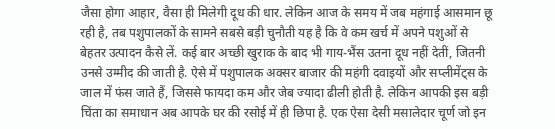जैसा होगा आहार, वैसा ही मिलेगी दूध की धार. लेकिन आज के समय में जब महंगाई आसमान छू रही है, तब पशुपालकों के सामने सबसे बड़ी चुनौती यह है कि वे कम खर्च में अपने पशुओं से बेहतर उत्पादन कैसे लें. कई बार अच्छी खुराक के बाद भी गाय-भैंस उतना दूध नहीं देतीं, जितनी उनसे उम्मीद की जाती है. ऐसे में पशुपालक अक्सर बाजार की महंगी दवाइयों और सप्लीमेंट्स के जाल में फंस जाते हैं, जिससे फायदा कम और जेब ज्यादा ढीली होती है. लेकिन आपकी इस बड़ी चिंता का समाधान अब आपके घर की रसोई में ही छिपा है. एक ऐसा देसी मसालेदार चूर्ण जो इन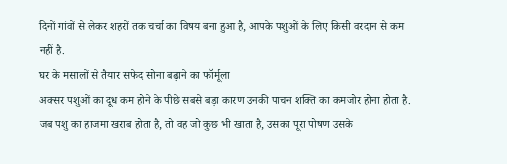दिनों गांवों से लेकर शहरों तक चर्चा का विषय बना हुआ है, आपके पशुओं के लिए किसी वरदान से कम नहीं है.
घर के मसालों से तैयार सफेद सोना बढ़ाने का फॉर्मूला
अक्सर पशुओं का दूध कम होने के पीछे सबसे बड़ा कारण उनकी पाचन शक्ति का कमजोर होना होता है. जब पशु का हाजमा खराब होता है, तो वह जो कुछ भी खाता है, उसका पूरा पोषण उसके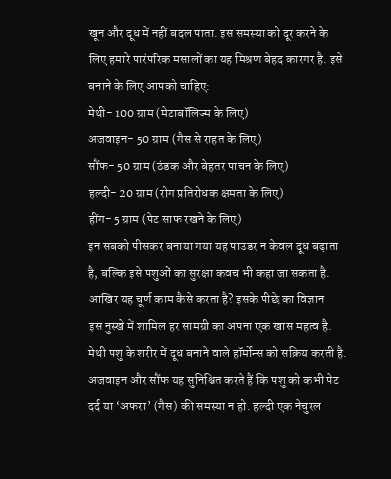खून और दूध में नहीं बदल पाता. इस समस्या को दूर करने के लिए हमारे पारंपरिक मसालों का यह मिश्रण बेहद कारगर है. इसे बनाने के लिए आपको चाहिए:
मेथी- 100 ग्राम (मेटाबॉलिज्म के लिए)
अजवाइन- 50 ग्राम (गैस से राहत के लिए)
सौंफ- 50 ग्राम (ठंडक और बेहतर पाचन के लिए)
हल्दी- 20 ग्राम (रोग प्रतिरोधक क्षमता के लिए)
हींग- 5 ग्राम (पेट साफ रखने के लिए)
इन सबको पीसकर बनाया गया यह पाउडर न केवल दूध बढ़ाता है, बल्कि इसे पशुओं का सुरक्षा कवच भी कहा जा सकता है.
आखिर यह चूर्ण काम कैसे करता है? इसके पीछे का विज्ञान
इस नुस्खे में शामिल हर सामग्री का अपना एक खास महत्व है. मेथी पशु के शरीर में दूध बनाने वाले हॉर्मोन्स को सक्रिय करती है. अजवाइन और सौंफ यह सुनिश्चित करते हैं कि पशु को कभी पेट दर्द या ‘अफरा’ (गैस) की समस्या न हो. हल्दी एक नेचुरल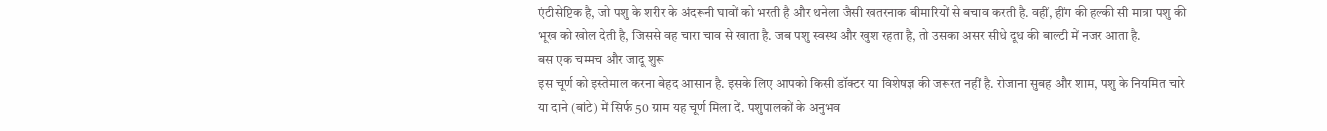एंटीसेप्टिक है, जो पशु के शरीर के अंदरूनी घावों को भरती है और थनेला जैसी खतरनाक बीमारियों से बचाव करती है. वहीं, हींग की हल्की सी मात्रा पशु की भूख को खोल देती है, जिससे वह चारा चाव से खाता है. जब पशु स्वस्थ और खुश रहता है, तो उसका असर सीधे दूध की बाल्टी में नजर आता है.
बस एक चम्मच और जादू शुरू
इस चूर्ण को इस्तेमाल करना बेहद आसान है. इसके लिए आपको किसी डॉक्टर या विशेषज्ञ की जरूरत नहीं है. रोजाना सुबह और शाम, पशु के नियमित चारे या दाने (बांटे) में सिर्फ 50 ग्राम यह चूर्ण मिला दें. पशुपालकों के अनुभव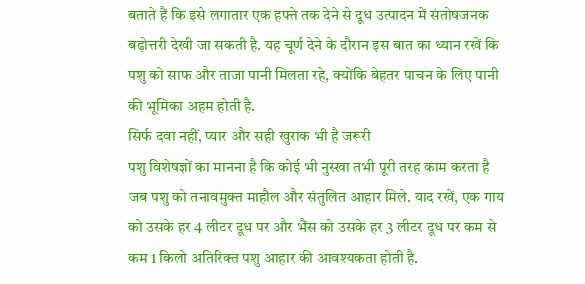बताते हैं कि इसे लगातार एक हफ्ते तक देने से दूध उत्पादन में संतोषजनक बढ़ोत्तरी देखी जा सकती है. यह चूर्ण देने के दौरान इस बात का ध्यान रखें कि पशु को साफ और ताजा पानी मिलता रहे, क्योंकि बेहतर पाचन के लिए पानी की भूमिका अहम होती है.
सिर्फ दवा नहीं, प्यार और सही खुराक भी है जरूरी
पशु विशेषज्ञों का मानना है कि कोई भी नुस्खा तभी पूरी तरह काम करता है जब पशु को तनावमुक्त माहौल और संतुलित आहार मिले. याद रखें, एक गाय को उसके हर 4 लीटर दूध पर और भैंस को उसके हर 3 लीटर दूध पर कम से कम 1 किलो अतिरिक्त पशु आहार की आवश्यकता होती है.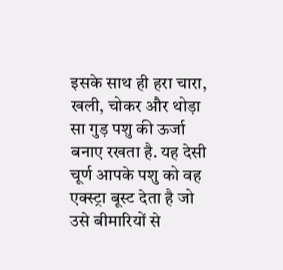इसके साथ ही हरा चारा, खली, चोकर और थोड़ा सा गुड़ पशु की ऊर्जा बनाए रखता है. यह देसी चूर्ण आपके पशु को वह एक्स्ट्रा बूस्ट देता है जो उसे बीमारियों से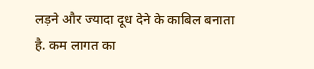लड़ने और ज्यादा दूध देने के काबिल बनाता है. कम लागत का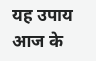यह उपाय आज के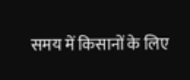समय में किसानों के लिए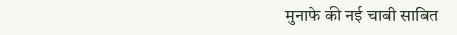मुनाफे की नई चाबी साबित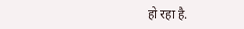हो रहा है.